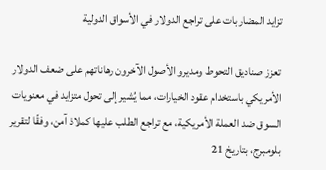تزايد المضاربات على تراجع الدولار في الأسواق الدولية

تعزز صناديق التحوط ومديرو الأصول الآخرون رهاناتهم على ضعف الدولار الأمريكي باستخدام عقود الخيارات، مما يُشير إلى تحول متزايد في معنويات السوق ضد العملة الأمريكية، مع تراجع الطلب عليها كملاذ آمن، وفقًا لتقرير بلومبرج، بتاريخ 21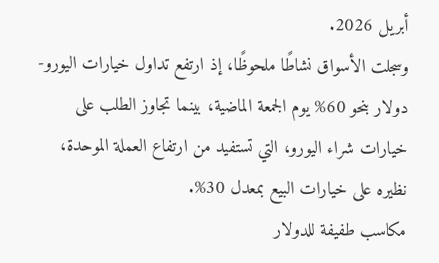أبريل 2026.
وسجلت الأسواق نشاطًا ملحوظًا، إذ ارتفع تداول خيارات اليورو-دولار بنحو 60% يوم الجمعة الماضية، بينما تجاوز الطلب على خيارات شراء اليورو، التي تستفيد من ارتفاع العملة الموحدة، نظيره على خيارات البيع بمعدل 30%.
مكاسب طفيفة للدولار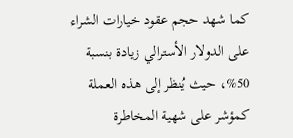كما شهد حجم عقود خيارات الشراء على الدولار الأسترالي زيادة بنسبة 50%، حيث يُنظر إلى هذه العملة كمؤشر على شهية المخاطرة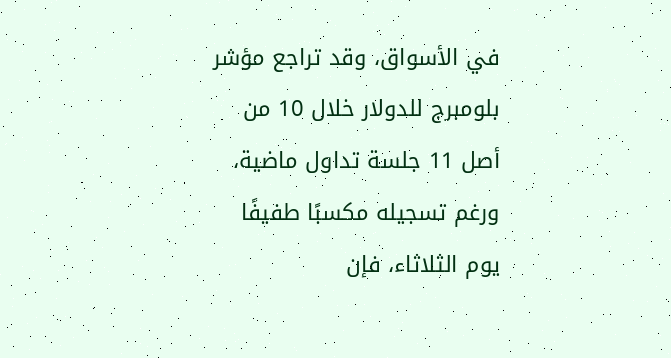في الأسواق، وقد تراجع مؤشر بلومبرج للدولار خلال 10 من أصل 11 جلسة تداول ماضية، ورغم تسجيله مكسبًا طفيفًا يوم الثلاثاء، فإن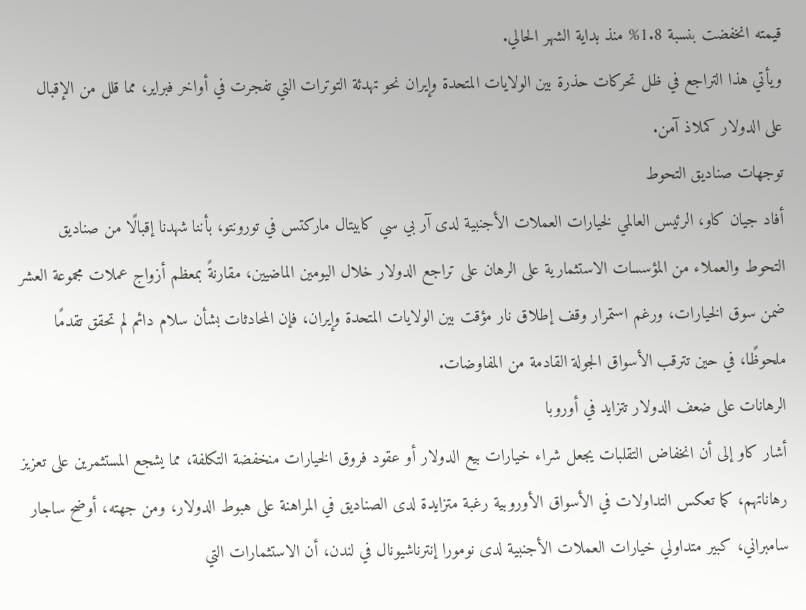قيمته انخفضت بنسبة 1.8% منذ بداية الشهر الحالي.
ويأتي هذا التراجع في ظل تحركات حذرة بين الولايات المتحدة وإيران نحو تهدئة التوترات التي تفجرت في أواخر فبراير، مما قلل من الإقبال على الدولار كملاذ آمن.
توجهات صناديق التحوط
أفاد جيان كاو، الرئيس العالمي لخيارات العملات الأجنبية لدى آر بي سي كابيتال ماركتس في تورونتو، بأننا شهدنا إقبالًا من صناديق التحوط والعملاء من المؤسسات الاستثمارية على الرهان على تراجع الدولار خلال اليومين الماضيين، مقارنةً بمعظم أزواج عملات مجموعة العشر ضمن سوق الخيارات، ورغم استمرار وقف إطلاق نار مؤقت بين الولايات المتحدة وإيران، فإن المحادثات بشأن سلام دائم لم تحقق تقدمًا ملحوظًا، في حين تترقب الأسواق الجولة القادمة من المفاوضات.
الرهانات على ضعف الدولار تتزايد في أوروبا
أشار كاو إلى أن انخفاض التقلبات يجعل شراء خيارات بيع الدولار أو عقود فروق الخيارات منخفضة التكلفة، مما يشجع المستثمرين على تعزيز رهاناتهم، كما تعكس التداولات في الأسواق الأوروبية رغبة متزايدة لدى الصناديق في المراهنة على هبوط الدولار، ومن جهته، أوضح ساجار سامبراني، كبير متداولي خيارات العملات الأجنبية لدى نومورا إنترناشيونال في لندن، أن الاستثمارات التي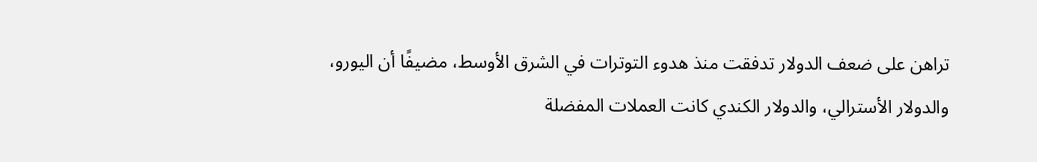تراهن على ضعف الدولار تدفقت منذ هدوء التوترات في الشرق الأوسط، مضيفًا أن اليورو، والدولار الأسترالي، والدولار الكندي كانت العملات المفضلة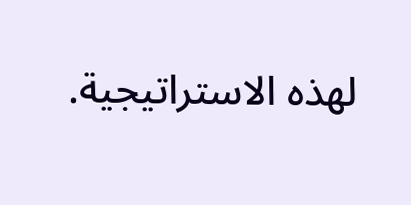لهذه الاستراتيجية.